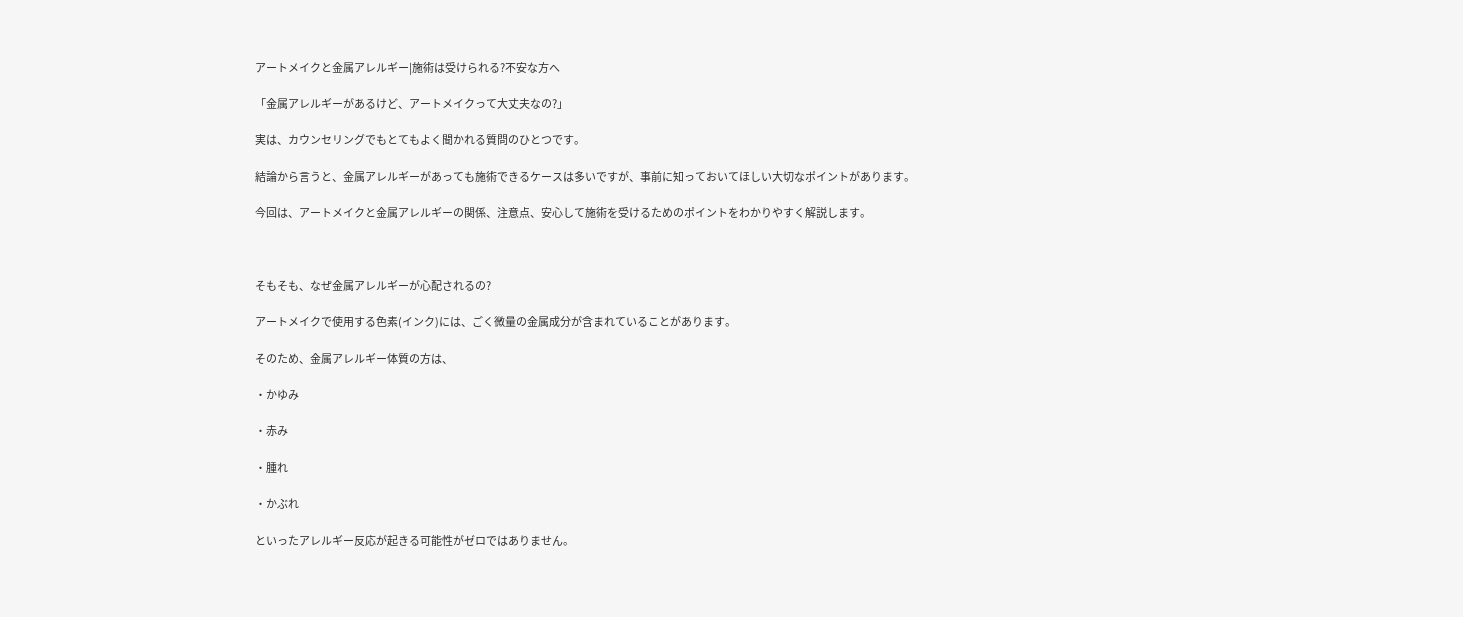アートメイクと金属アレルギー|施術は受けられる?不安な方へ

「金属アレルギーがあるけど、アートメイクって大丈夫なの?」

実は、カウンセリングでもとてもよく聞かれる質問のひとつです。

結論から言うと、金属アレルギーがあっても施術できるケースは多いですが、事前に知っておいてほしい大切なポイントがあります。

今回は、アートメイクと金属アレルギーの関係、注意点、安心して施術を受けるためのポイントをわかりやすく解説します。



そもそも、なぜ金属アレルギーが心配されるの?

アートメイクで使用する色素(インク)には、ごく微量の金属成分が含まれていることがあります。

そのため、金属アレルギー体質の方は、

・かゆみ

・赤み

・腫れ

・かぶれ

といったアレルギー反応が起きる可能性がゼロではありません。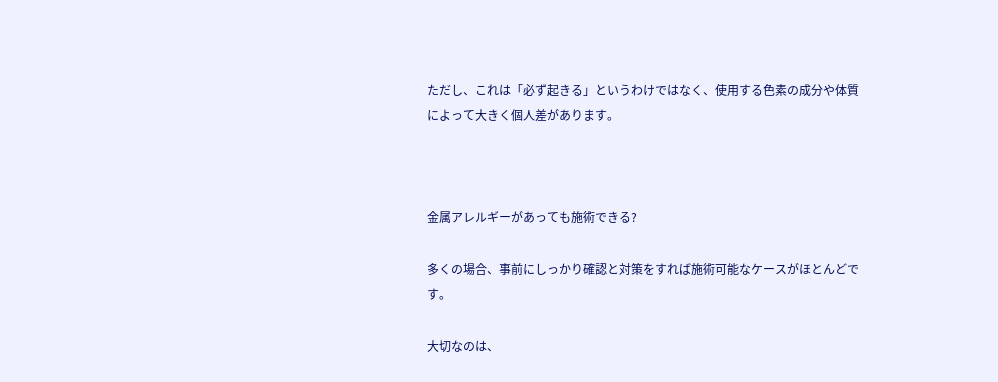ただし、これは「必ず起きる」というわけではなく、使用する色素の成分や体質によって大きく個人差があります。



金属アレルギーがあっても施術できる?

多くの場合、事前にしっかり確認と対策をすれば施術可能なケースがほとんどです。

大切なのは、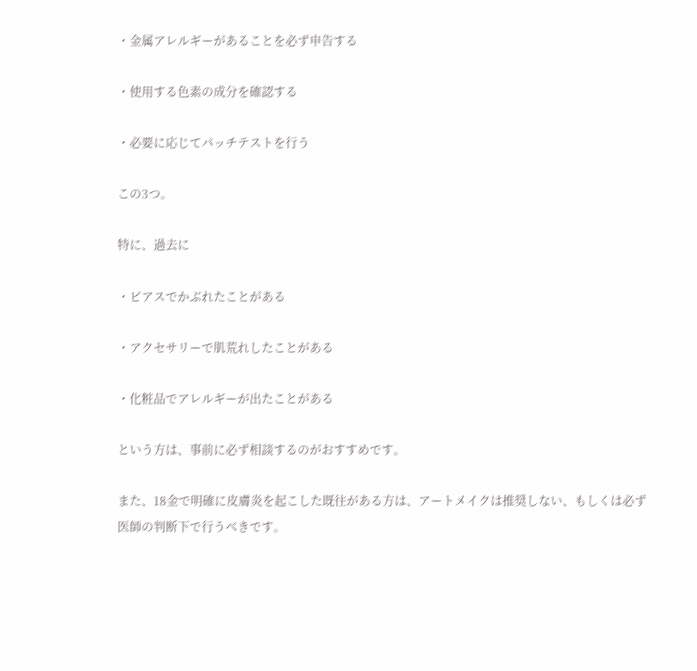・金属アレルギーがあることを必ず申告する

・使用する色素の成分を確認する

・必要に応じてパッチテストを行う

この3つ。

特に、過去に

・ピアスでかぶれたことがある

・アクセサリーで肌荒れしたことがある

・化粧品でアレルギーが出たことがある

という方は、事前に必ず相談するのがおすすめです。

また、18金で明確に皮膚炎を起こした既往がある方は、アートメイクは推奨しない、もしくは必ず医師の判断下で行うべきです。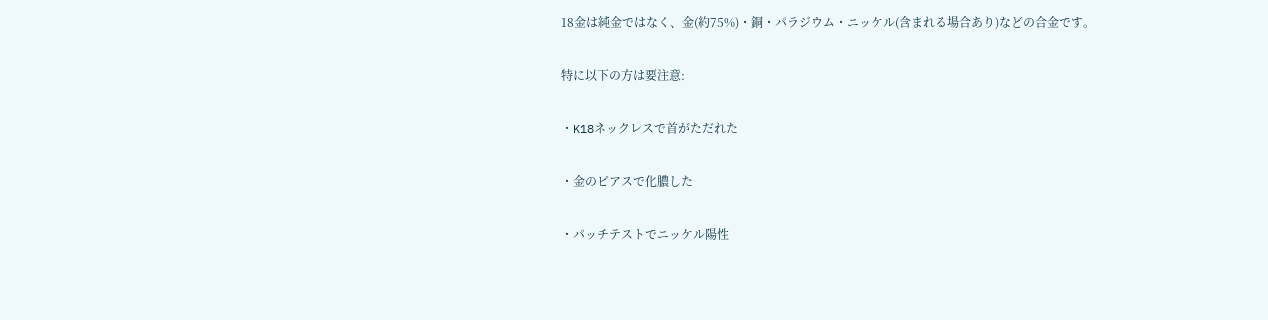18金は純金ではなく、金(約75%)・銅・パラジウム・ニッケル(含まれる場合あり)などの合金です。

特に以下の方は要注意:

・K18ネックレスで首がただれた

・金のピアスで化膿した

・パッチテストでニッケル陽性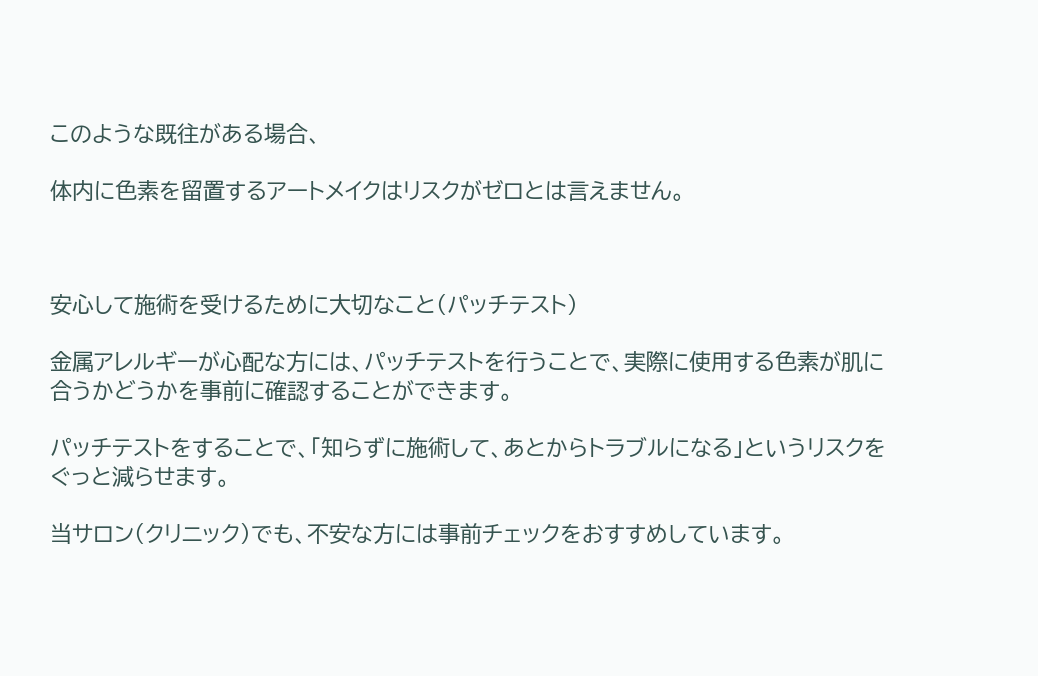このような既往がある場合、

体内に色素を留置するアートメイクはリスクがゼロとは言えません。



安心して施術を受けるために大切なこと(パッチテスト)

金属アレルギーが心配な方には、パッチテストを行うことで、実際に使用する色素が肌に合うかどうかを事前に確認することができます。

パッチテストをすることで、「知らずに施術して、あとからトラブルになる」というリスクをぐっと減らせます。

当サロン(クリニック)でも、不安な方には事前チェックをおすすめしています。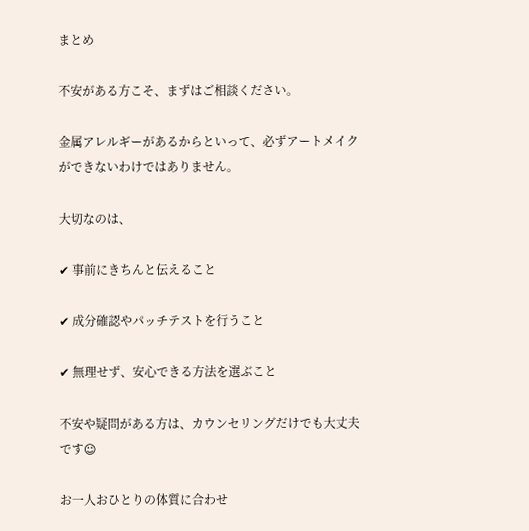まとめ

不安がある方こそ、まずはご相談ください。

金属アレルギーがあるからといって、必ずアートメイクができないわけではありません。

大切なのは、

✔ 事前にきちんと伝えること

✔ 成分確認やパッチテストを行うこと

✔ 無理せず、安心できる方法を選ぶこと

不安や疑問がある方は、カウンセリングだけでも大丈夫です☺

お一人おひとりの体質に合わせ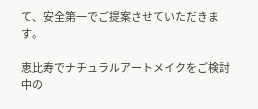て、安全第一でご提案させていただきます。

恵比寿でナチュラルアートメイクをご検討中の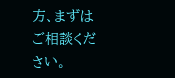方、まずはご相談ください。